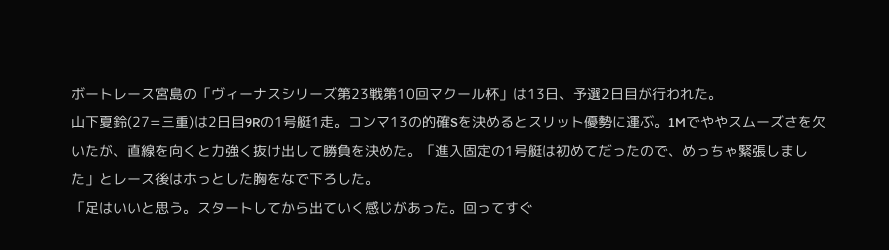ボートレース宮島の「ヴィーナスシリーズ第23戦第10回マクール杯」は13日、予選2日目が行われた。
山下夏鈴(27=三重)は2日目9Rの1号艇1走。コンマ13の的確Sを決めるとスリット優勢に運ぶ。1Mでややスムーズさを欠いたが、直線を向くと力強く抜け出して勝負を決めた。「進入固定の1号艇は初めてだったので、めっちゃ緊張しました」とレース後はホっとした胸をなで下ろした。
「足はいいと思う。スタートしてから出ていく感じがあった。回ってすぐ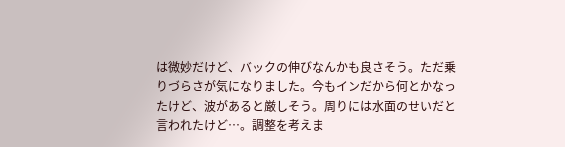は微妙だけど、バックの伸びなんかも良さそう。ただ乗りづらさが気になりました。今もインだから何とかなったけど、波があると厳しそう。周りには水面のせいだと言われたけど…。調整を考えま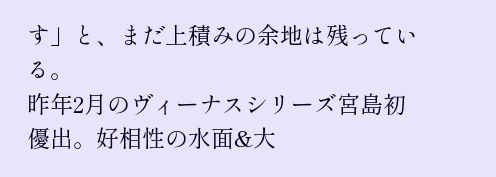す」と、まだ上積みの余地は残っている。
昨年2月のヴィーナスシリーズ宮島初優出。好相性の水面&大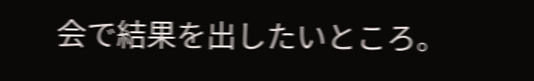会で結果を出したいところ。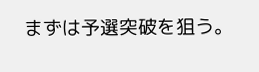まずは予選突破を狙う。